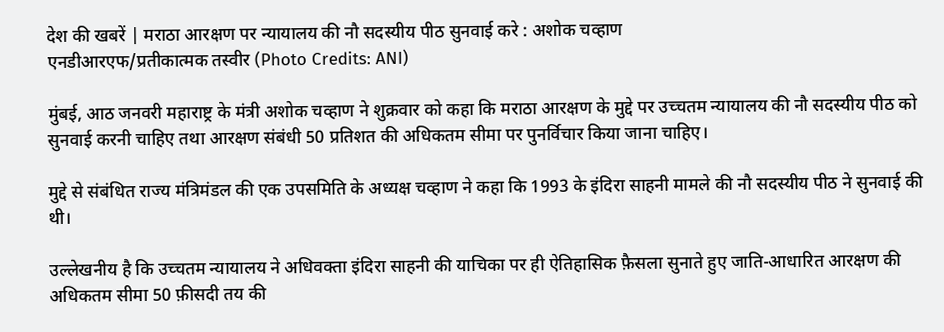देश की खबरें | मराठा आरक्षण पर न्यायालय की नौ सदस्यीय पीठ सुनवाई करे : अशोक चव्हाण
एनडीआरएफ/प्रतीकात्मक तस्वीर (Photo Credits: ANI)

मुंबई, आठ जनवरी महाराष्ट्र के मंत्री अशोक चव्हाण ने शुक्रवार को कहा कि मराठा आरक्षण के मुद्दे पर उच्चतम न्यायालय की नौ सदस्यीय पीठ को सुनवाई करनी चाहिए तथा आरक्षण संबंधी 50 प्रतिशत की अधिकतम सीमा पर पुनर्विचार किया जाना चाहिए।

मुद्दे से संबंधित राज्य मंत्रिमंडल की एक उपसमिति के अध्यक्ष चव्हाण ने कहा कि 1993 के इंदिरा साहनी मामले की नौ सदस्यीय पीठ ने सुनवाई की थी।

उल्लेखनीय है कि उच्चतम न्यायालय ने अधिवक्ता इंदिरा साहनी की याचिका पर ही ऐतिहासिक फ़ैसला सुनाते हुए जाति-आधारित आरक्षण की अधिकतम सीमा 50 फ़ीसदी तय की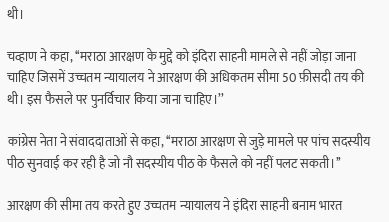थी।

चव्हाण ने कहा, ‘‘मराठा आरक्षण के मुद्दे को इंदिरा साहनी मामले से नहीं जोड़ा जाना चाहिए जिसमें उच्चतम न्यायालय ने आरक्षण की अधिकतम सीमा 50 फ़ीसदी तय की थी। इस फैसले पर पुनर्विचार किया जाना चाहिए।’’

कांग्रेस नेता ने संवाददाताओं से कहा, ‘‘मराठा आरक्षण से जुड़े मामले पर पांच सदस्यीय पीठ सुनवाई कर रही है जो नौ सदस्यीय पीठ के फैसले को नहीं पलट सकती।’’

आरक्षण की सीमा तय करते हुए उच्चतम न्यायालय ने इंदिरा साहनी बनाम भारत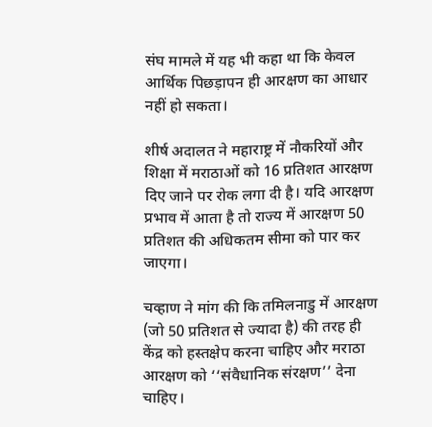संघ मामले में यह भी कहा था कि केवल आर्थिक पिछड़ापन ही आरक्षण का आधार नहीं हो सकता।

शीर्ष अदालत ने महाराष्ट्र में नौकरियों और शिक्षा में मराठाओं को 16 प्रतिशत आरक्षण दिए जाने पर रोक लगा दी है। यदि आरक्षण प्रभाव में आता है तो राज्य में आरक्षण 50 प्रतिशत की अधिकतम सीमा को पार कर जाएगा।

चव्हाण ने मांग की कि तमिलनाडु में आरक्षण (जो 50 प्रतिशत से ज्यादा है) की तरह ही केंद्र को हस्तक्षेप करना चाहिए और मराठा आरक्षण को ‘‘संवैधानिक संरक्षण’’ देना चाहिए।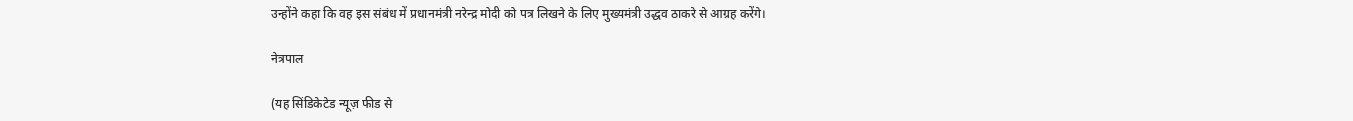उन्होंने कहा कि वह इस संबंध में प्रधानमंत्री नरेन्द्र मोदी को पत्र लिखने के लिए मुख्यमंत्री उद्धव ठाकरे से आग्रह करेंगे।

नेत्रपाल

(यह सिंडिकेटेड न्यूज़ फीड से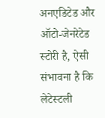अनएडिटेड और ऑटो-जेनरेटेड स्टोरी है, ऐसी संभावना है कि लेटेस्टली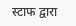स्टाफ द्वारा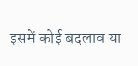इसमें कोई बदलाव या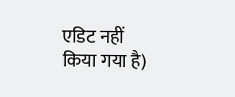एडिट नहीं किया गया है)